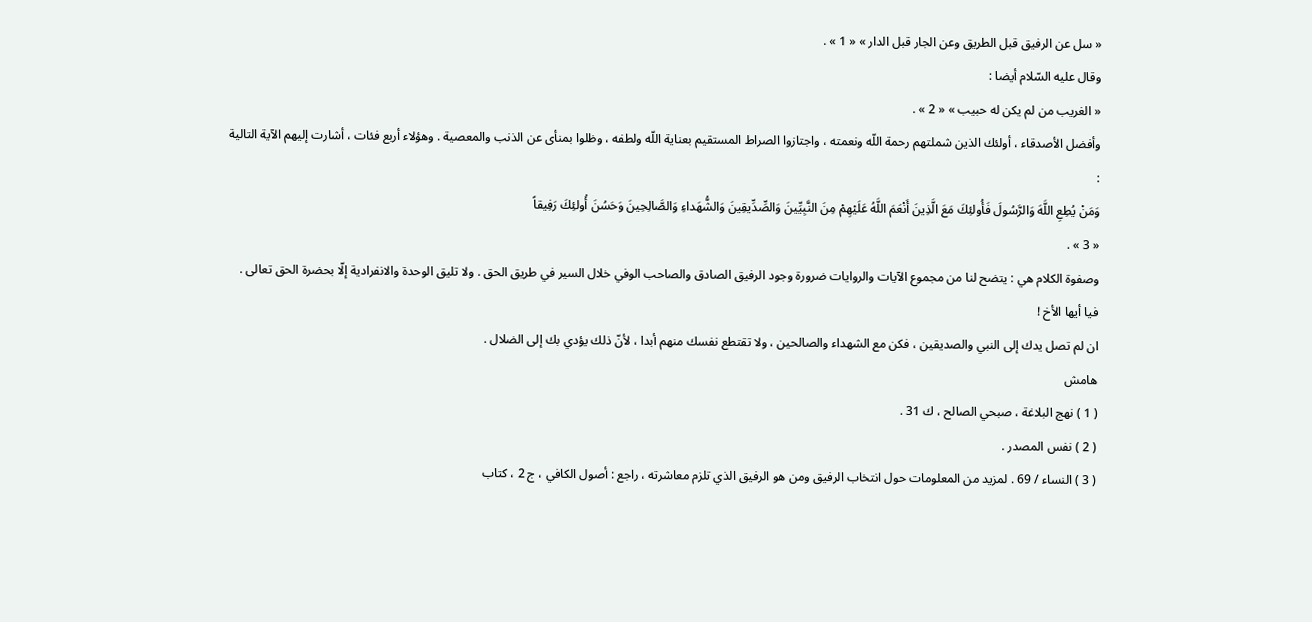« سل عن الرفيق قبل الطريق وعن الجار قبل الدار » « 1 » .
وقال عليه السّلام أيضا :
« الغريب من لم يكن له حبيب » « 2 » .
وأفضل الأصدقاء ، أولئك الذين شملتهم رحمة اللّه ونعمته ، واجتازوا الصراط المستقيم بعناية اللّه ولطفه ، وظلوا بمنأى عن الذنب والمعصية . وهؤلاء أربع فئات ، أشارت إليهم الآية التالية :
وَمَنْ يُطِعِ اللَّهَ وَالرَّسُولَ فَأُولئِكَ مَعَ الَّذِينَ أَنْعَمَ اللَّهُ عَلَيْهِمْ مِنَ النَّبِيِّينَ وَالصِّدِّيقِينَ وَالشُّهَداءِ وَالصَّالِحِينَ وَحَسُنَ أُولئِكَ رَفِيقاً
« 3 » .
وصفوة الكلام هي : يتضح لنا من مجموع الآيات والروايات ضرورة وجود الرفيق الصادق والصاحب الوفي خلال السير في طريق الحق . ولا تليق الوحدة والانفرادية إلّا بحضرة الحق تعالى .
فيا أيها الأخ !
ان لم تصل يدك إلى النبي والصديقين ، فكن مع الشهداء والصالحين ، ولا تقتطع نفسك منهم أبدا ، لأنّ ذلك يؤدي بك إلى الضلال .
هامش
( 1 ) نهج البلاغة ، صبحي الصالح ، ك 31 .
( 2 ) نفس المصدر .
( 3 ) النساء / 69 . لمزيد من المعلومات حول انتخاب الرفيق ومن هو الرفيق الذي تلزم معاشرته ، راجع : أصول الكافي ، ج 2 ، كتاب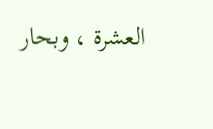العشرة ، وبحار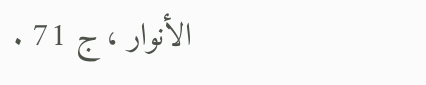الأنوار ، ج 71 .